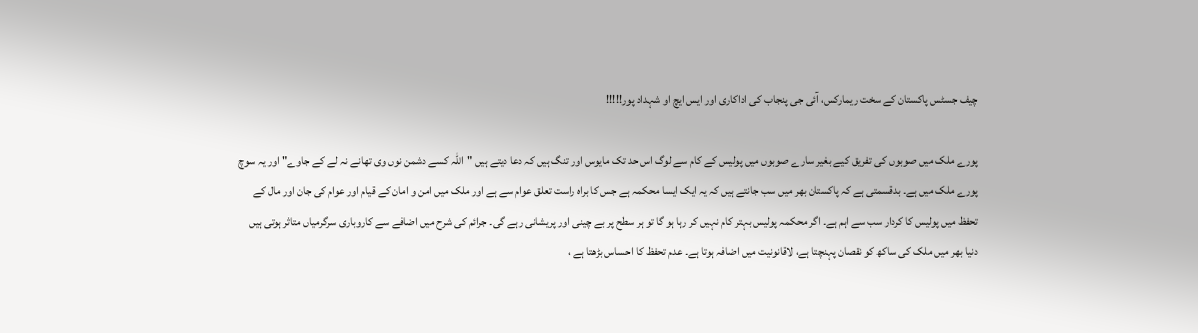چیف جسٹس پاکستان کے سخت ریمارکس، آئی جی پنجاب کی اداکاری اور ایس ایچ او شہداد پور!!!!!

پورے ملک میں صوبوں کی تفریق کیے بغیر سارے صوبوں میں پولیس کے کام سے لوگ اس حد تک مایوس اور تنگ ہیں کہ دعا دیتے ہیں "اللہ کسے دشمن نوں وی تھانے نہ لے کے جاوے" اور یہ سوچ پورے ملک میں ہے۔ بدقسمتی ہے کہ پاکستان بھر میں سب جانتے ہیں کہ یہ ایک ایسا محکمہ ہے جس کا براہ راست تعلق عوام سے ہے اور ملک میں امن و امان کے قیام اور عوام کی جان اور مال کے تحفظ میں پولیس کا کردار سب سے اہم ہے۔ اگر محکمہ پولیس بہتر کام نہیں کر رہا ہو گا تو ہر سطح پر بے چینی اور پریشانی رہے گی۔ جرائم کی شرح میں اضافے سے کاروباری سرگرمیاں متاثر ہوتی ہیں دنیا بھر میں ملک کی ساکھ کو نقصان پہنچتا ہے، لاقانونیت میں اضافہ ہوتا ہے۔ عدم تحفظ کا احساس بڑھتا ہے ،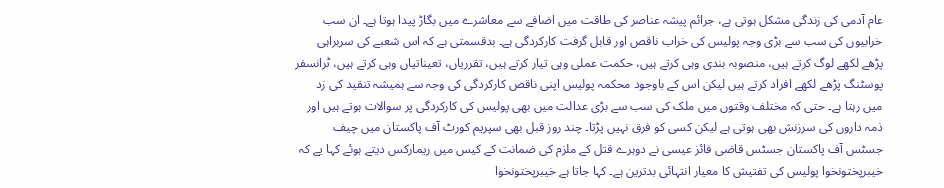عام آدمی کی زندگی مشکل ہوتی ہے، جرائم پیشہ عناصر کی طاقت میں اضافے سے معاشرے میں بگاڑ پیدا ہوتا ہے۔ ان سب خرابیوں کی سب سے بڑی وجہ پولیس کی خراب ناقص اور قابل گرفت کارکردگی ہے۔ بدقسمتی ہے کہ اس شعبے کی سربراہی پڑھے لکھے لوگ کرتے ہیں، منصوبہ بندی وہی کرتے ہیں، حکمت عملی وہی تیار کرتے ہیں، تقرریاں، تعیناتیاں وہی کرتے ہیں، ٹرانسفر پوسٹنگ پڑھے لکھے افراد کرتے ہیں لیکن اس کے باوجود محکمہ پولیس اپنی ناقص کارکردگی کی وجہ سے ہمیشہ تنقید کی زد میں رہتا ہے۔ حتی کہ مختلف وقتوں میں ملک کی سب سے بڑی عدالت میں بھی پولیس کی کارکردگی پر سوالات ہوتے ہیں اور ذمہ داروں کی سرزنش بھی ہوتی ہے لیکن کسی کو فرق نہیں پڑتا۔ چند روز قبل بھی سپریم کورٹ آف پاکستان میں چیف جسٹس آف پاکستان جسٹس قاضی فائز عیسی نے دوہرے قتل کے ملزم کی ضمانت کے کیس میں ریمارکس دیتے ہوئے کہا یے کہ خیبرپختونخوا پولیس کی تفتیش کا معیار انتہائی بدترین ہے۔ کہا جاتا ہے خیبرپختونخوا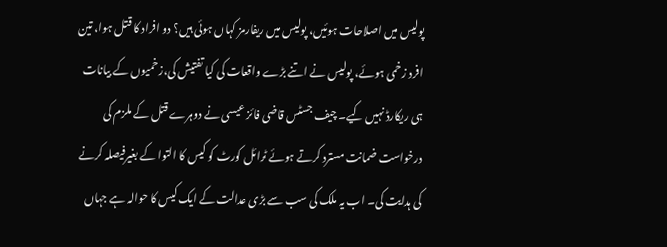پولیس میں اصلاحات ہوئیں، پولیس میں ریفارمز کہاں ہوئی ہیں؟ دو افراد کا قتل ہوا، تین افرد زخمی ہوئے، پولیس نے اتنے بڑے واقعات کی کیا تفتیش کی،زخمیوں کے بیانات ہی ریکارڈ نہیں کیے۔ چیف جسٹس قاضی فائز عیسی نے دوہرے قتل کے ملزم کی درخواست ضمانت مسترد کرتے ہوئے ٹرائل کورٹ کو کیس کا التوا کے بغیرفیصلہ کرنے کی ہدایت کی۔ اب یہ ملک کی سب سے بڑی عدالت کے ایک کیس کا حوالہ ہے جہاں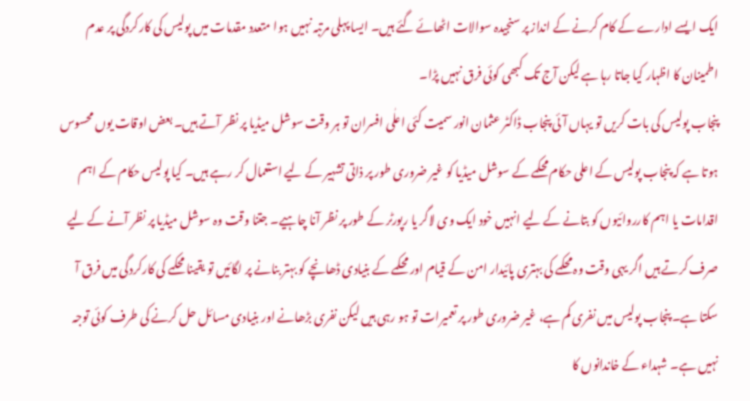ایک ایسے ادارے کے کام کرنے کے انداز پر سنجیدہ سوالات اٹھائے گئے ہیں۔ ایسا پہلی مرتبہ نہیں ہوا متعدد مقدمات میں پولیس کی کارکردگی پر عدم اطمینان کا اظہار کیا جاتا رہا ہے لیکن آج تک کبھی کوئی فرق نہیں پڑا۔
پنجاب پولیس کی بات کریں تو یہاں آئی پنجاب ڈاکٹر عثمان انور سمیت کئی اعلٰی افسران تو ہر وقت سوشل میڈیا پر نظر آتے ہیں۔ بعض اوقات یوں محسوس ہوتا ہے کہ پنجاب پولیس کے اعلی حکام محکمے کے سوشل میڈیا کو غیر ضروری طور پر ذاتی تشہیر کے لیے استعمال کر رہے ہیں۔ کیا پولیس حکام کے اہم اقدامات یا اہم کارروائیوں کو بتانے کے لیے انہیں خود ایک وی لاگر یا رپورٹر کے طور پر نظر آنا چاہیے۔ جتنا وقت وہ سوشل میڈیا پر نظر آنے کے لیے صرف کرتے ہیں اگر یہی وقت وہ محکمے کی بہتری پائیدار امن کے قیام اور محکمے کے بنیادی ڈھانچے کو بہتر بنانے پر لگائیں تو یقینا محکمے کی کارکردگی میں فرق آ سکتا ہے۔ پنجاب پولیس میں نفری کم ہے، غیر ضروری طور پر تعمیرات تو ہو رہی ہیں لیکن نفری بڑھانے اور بنیادی مسائل حل کرنے کی طرف کوئی توجہ نہیں ہے۔ شہداء کے خاندانوں کا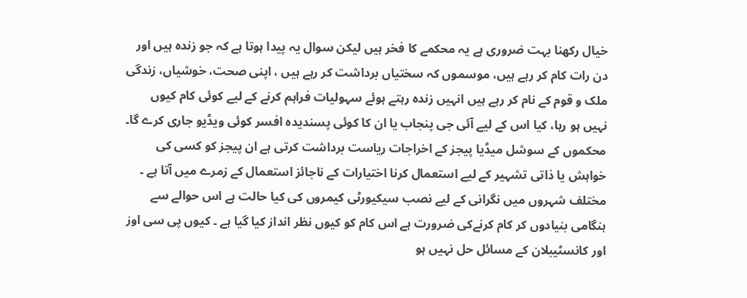خیال رکھنا بہت ضروری ہے یہ محکمے کا فخر ہیں لیکن سوال یہ پیدا ہوتا ہے کہ جو زندہ ہیں اور دن رات کام کر رہے ہیں، موسموں کہ سختیاں برداشت کر رہے ہیں ، اپنی صحت، خوشیاں، زندگی ملک و قوم کے نام کر رہے ہیں انہیں زندہ رہتے ہوئے سہولیات فراہم کرنے کے لیے کوئی کام کیوں نہیں ہو رہا، کیا اس کے لیے آئی جی پنجاب یا ان کا کوئی پسندیدہ افسر کوئی ویڈیو جاری کرے گا۔ محکموں کے سوشل میڈیا پیجز کے اخراجات ریاست برداشت کرتی ہے ان پیجز کو کسی کی خواہش یا ذاتی تشہیر کے لیے استعمال کرنا اختیارات کے ناجائز استعمال کے زمرے میں آتا ہے ۔ مختلف شہروں میں نگرانی کے لیے نصب سیکیورٹی کیمروں کی کیا حالت ہے اس حوالے سے ہنگامی بنیادوں کر کام کرنےکی ضرورت ہے اس کام کو کیوں نظر انداز کیا گیا ہے ۔ کیوں پی سی اوز اور کانسٹیبلان کے مسائل حل نہیں ہو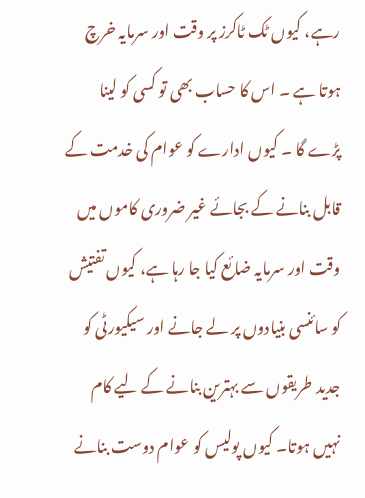رہے، کیوں ٹک ٹاکرز پر وقت اور سرمایہ خرچ ہوتا ہے ۔ اس کا حساب بھی تو کسی کو لینا پڑے گا ۔ کیوں ادارے کو عوام کی خدمت کے قابل بنانے کے بجائے غیر ضروری کاموں میں وقت اور سرمایہ ضائع کیا جا رہا ہے، کیوں تفتیش کو سائنسی بنیادوں پر لے جانے اور سیکیورٹی کو جدید طریقوں سے بہترین بنانے کے لیے کام نہیں ہوتا۔ کیوں پولیس کو عوام دوست بنانے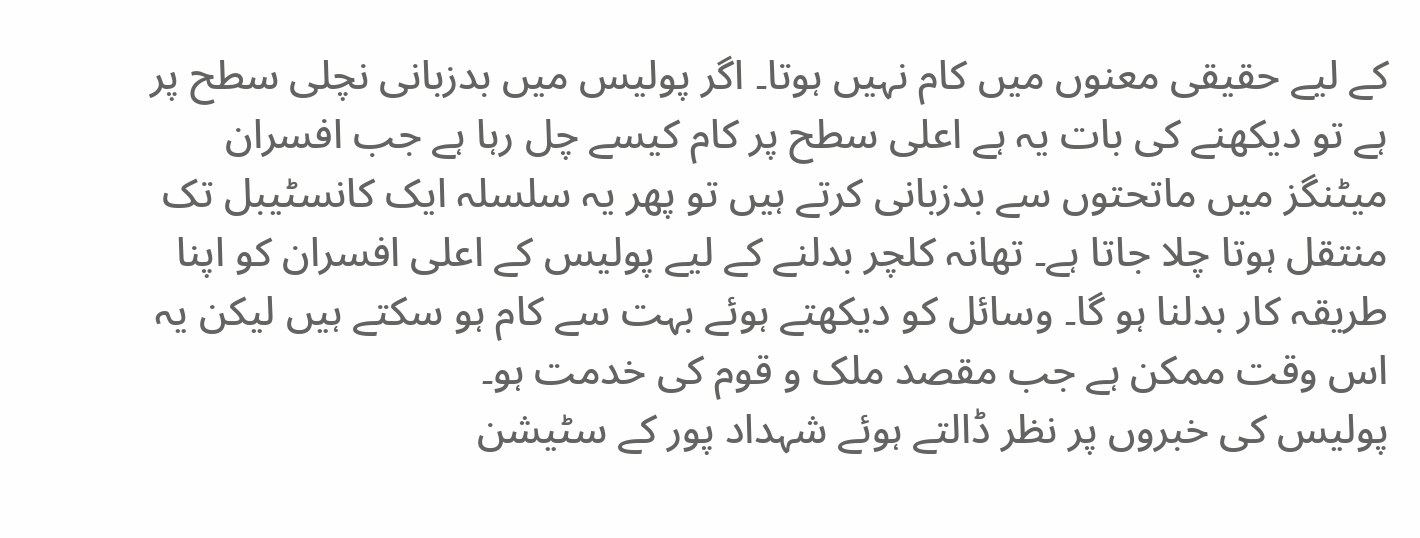کے لیے حقیقی معنوں میں کام نہیں ہوتا۔ اگر پولیس میں بدزبانی نچلی سطح پر ہے تو دیکھنے کی بات یہ ہے اعلی سطح پر کام کیسے چل رہا ہے جب افسران میٹنگز میں ماتحتوں سے بدزبانی کرتے ہیں تو پھر یہ سلسلہ ایک کانسٹیبل تک منتقل ہوتا چلا جاتا ہے۔ تھانہ کلچر بدلنے کے لیے پولیس کے اعلی افسران کو اپنا طریقہ کار بدلنا ہو گا۔ وسائل کو دیکھتے ہوئے بہت سے کام ہو سکتے ہیں لیکن یہ اس وقت ممکن ہے جب مقصد ملک و قوم کی خدمت ہو۔
پولیس کی خبروں پر نظر ڈالتے ہوئے شہداد پور کے سٹیشن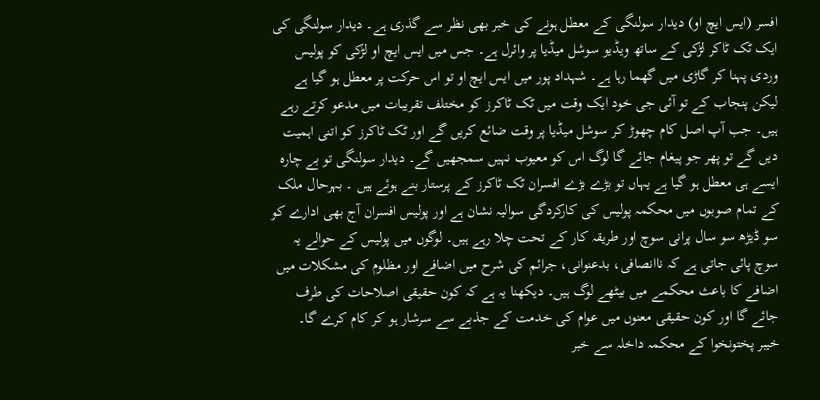افسر (ایس ایچ او) دیدار سولنگی کے معطل ہونے کی خبر بھی نظر سے گذری ہے۔ دیدار سولنگی کی ایک ٹک ٹاکر لڑکی کے ساتھ ویڈیو سوشل میڈیا پر وائرل ہے۔ جس میں ایس ایچ او لڑکی کو پولیس وردی پہنا کر گاڑی میں گھما رہا ہے۔ شہداد پور میں ایس ایچ او تو اس حرکت پر معطل ہو گیا ہے لیکن پنجاب کے تو آئی جی خود ایک وقت میں ٹک ٹاکرز کو مختلف تقریبات میں مدعو کرتے رہے ہیں۔ جب آپ اصل کام چھوڑ کر سوشل میڈیا پر وقت ضائع کریں گے اور ٹک ٹاکرز کو اتنی اہمیت دیں گے تو پھر جو پیغام جائے گا لوگ اس کو معیوب نہیں سمجھیں گے۔ دیدار سولنگی تو بے چارہ ایسے ہی معطل ہو گیا ہے یہاں تو بڑے بڑے افسران ٹک ٹاکرز کے پرستار بنے ہوئے ہیں ۔ بہرحال ملک کے تمام صوبوں میں محکمہ پولیس کی کارکردگی سوالیہ نشان ہے اور پولیس افسران آج بھی ادارے کو سو ڈیڑھ سو سال پرانی سوچ اور طریقہ کار کے تحت چلا رہے ہیں۔ لوگوں میں پولیس کے حوالے یہ سوچ پائی جاتی ہے کہ ناانصافی، بدعنوانی، جرائم کی شرح میں اضافے اور مظلوم کی مشکلات میں اضافے کا باعث محکمے میں بیٹھے لوگ ہیں۔ دیکھنا یہ ہے کہ کون حقیقی اصلاحات کی طرف جائے گا اور کون حقیقی معنوں میں عوام کی خدمت کے جذبے سے سرشار ہو کر کام کرے گا۔
خیبر پختونخوا کے محکمہ داخلہ سے خبر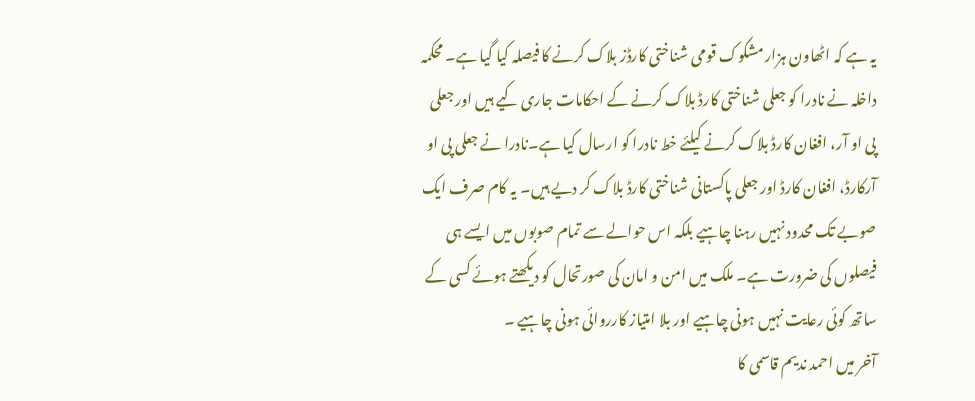یہ ہے کہ اٹھاون ہزار مشکوک قومی شناختی کارڈز بلاک کرنے کا فیصلہ کیا گیا ہے۔ محکمہ داخلہ نے نادرا کو جعلی شناختی کارڈ بلاک کرنے کے احکامات جاری کیے ہیں اور جعلی پی او آر، افغان کارڈ بلاک کرنے کیلئے خط نادرا کو ارسال کیا ہے۔نادرا نے جعلی پی او آرکارڈ، افغان کارڈ اور جعلی پاکستانی شناختی کارڈ بلاک کر دیے ہیں۔ یہ کام صرف ایک صوبے تک محدود نہیں رہنا چاہیے بلکہ اس حوالے سے تمام صوبوں میں ایسے ہی فیصلوں کی ضرورت ہے۔ ملک میں امن و امان کی صورتحال کو دیکھتے ہوئے کسی کے ساتھ کوئی رعایت نہیں ہونی چاہیے اور بلا امتیاز کارروائی ہونی چاہیے ۔
آخر میں احمد ندیم قاسمی کا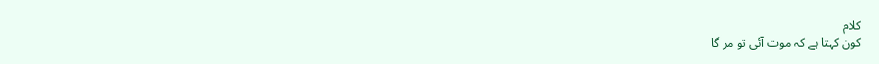کلام
کون کہتا ہے کہ موت آئی تو مر گا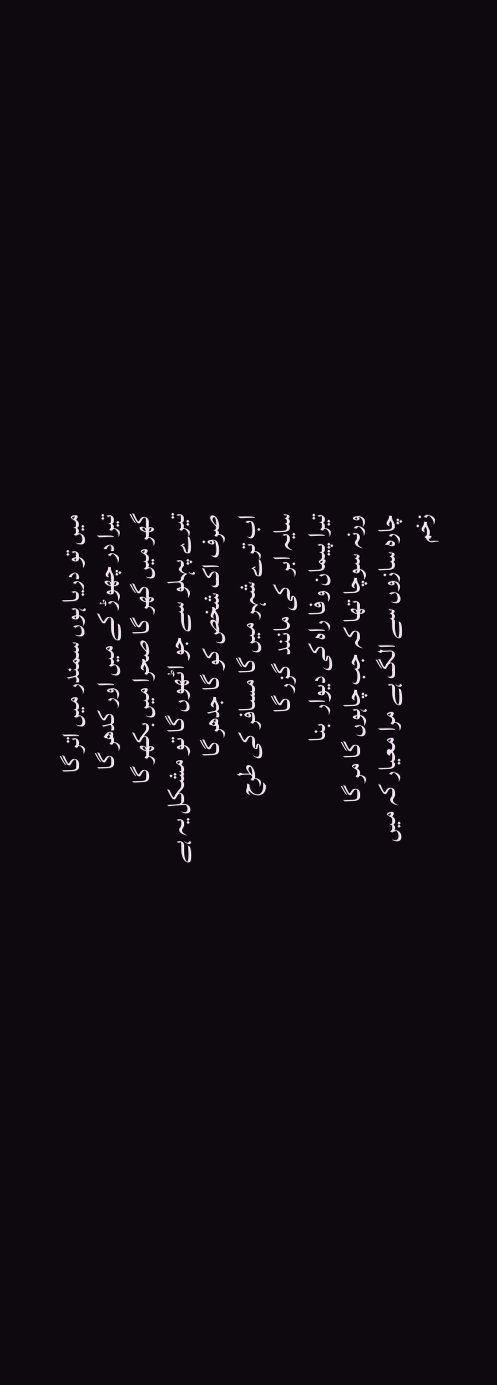میں تو دریا ہوں سمندر میں اتر گا
تیرا در چھوڑ کے میں اور کدھر گا
گھر میں گھر گا صحرا میں بکھر گا
تیرے پہلو سے جو اٹھوں گا تو مشکل یہ ہے
صرف اک شخص کو گا جدھر گا
اب ترے شہر میں گا مسافر کی طرح
سایہ ابر  کی مانند  گزر گا
تیرا پیمان وفا راہ کی دیوار  بنا
ورنہ سوچا تھا کہ جب چاہوں گا مر گا
چارہ سازوں سے الگ ہے مرا معیار کہ میں
زخم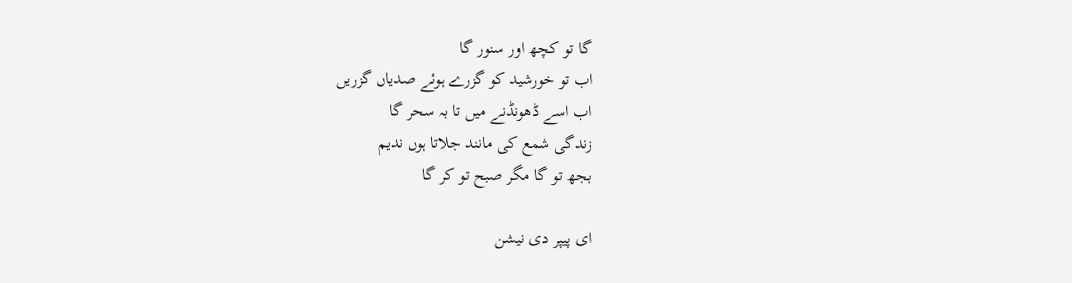گا تو کچھ اور سنور گا
اب تو خورشید کو گزرے ہوئے صدیاں گزریں
اب اسے ڈھونڈنے میں تا بہ سحر گا
زندگی شمع کی مانند جلاتا ہوں ندیم
بجھ تو گا مگر صبح تو کر گا

ای پیپر دی نیشن